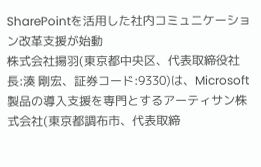SharePointを活用した社内コミュニケーション改革支援が始動
株式会社揚羽(東京都中央区、代表取締役社長:湊 剛宏、証券コード:9330)は、Microsoft製品の導入支援を専門とするアーティサン株式会社(東京都調布市、代表取締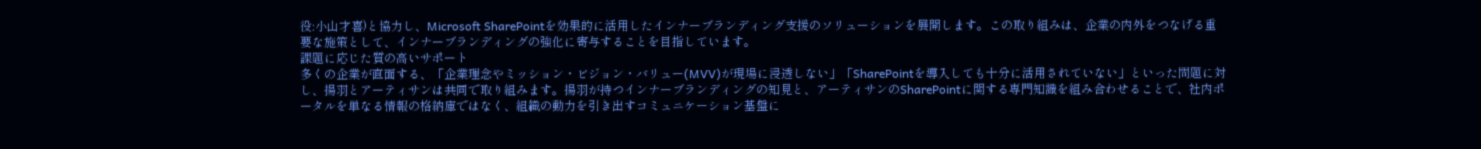役:小山才喜)と協力し、Microsoft SharePointを効果的に活用したインナーブランディング支援のソリューションを展開します。この取り組みは、企業の内外をつなげる重要な施策として、インナーブランディングの強化に寄与することを目指しています。
課題に応じた質の高いサポート
多くの企業が直面する、「企業理念やミッション・ビジョン・バリュー(MVV)が現場に浸透しない」「SharePointを導入しても十分に活用されていない」といった問題に対し、揚羽とアーティサンは共同で取り組みます。揚羽が持つインナーブランディングの知見と、アーティサンのSharePointに関する専門知識を組み合わせることで、社内ポータルを単なる情報の格納庫ではなく、組織の動力を引き出すコミュニケーション基盤に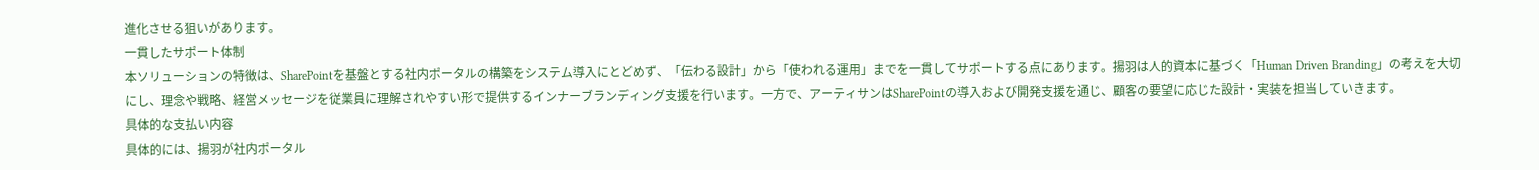進化させる狙いがあります。
一貫したサポート体制
本ソリューションの特徴は、SharePointを基盤とする社内ポータルの構築をシステム導入にとどめず、「伝わる設計」から「使われる運用」までを一貫してサポートする点にあります。揚羽は人的資本に基づく「Human Driven Branding」の考えを大切にし、理念や戦略、経営メッセージを従業員に理解されやすい形で提供するインナーブランディング支援を行います。一方で、アーティサンはSharePointの導入および開発支援を通じ、顧客の要望に応じた設計・実装を担当していきます。
具体的な支払い内容
具体的には、揚羽が社内ポータル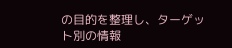の目的を整理し、ターゲット別の情報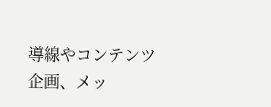導線やコンテンツ企画、メッ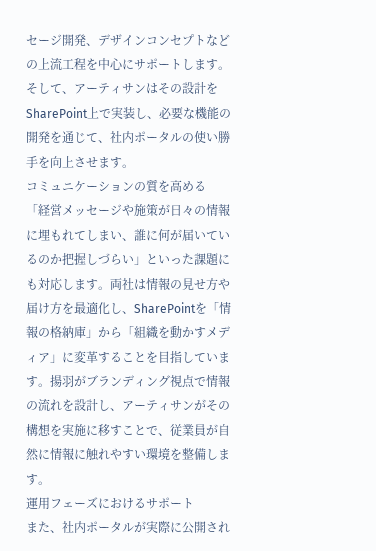セージ開発、デザインコンセプトなどの上流工程を中心にサポートします。そして、アーティサンはその設計をSharePoint上で実装し、必要な機能の開発を通じて、社内ポータルの使い勝手を向上させます。
コミュニケーションの質を高める
「経営メッセージや施策が日々の情報に埋もれてしまい、誰に何が届いているのか把握しづらい」といった課題にも対応します。両社は情報の見せ方や届け方を最適化し、SharePointを「情報の格納庫」から「組織を動かすメディア」に変革することを目指しています。揚羽がブランディング視点で情報の流れを設計し、アーティサンがその構想を実施に移すことで、従業員が自然に情報に触れやすい環境を整備します。
運用フェーズにおけるサポート
また、社内ポータルが実際に公開され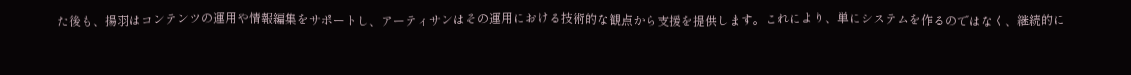た後も、揚羽はコンテンツの運用や情報編集をサポートし、アーティサンはその運用における技術的な観点から支援を提供します。これにより、単にシステムを作るのではなく、継続的に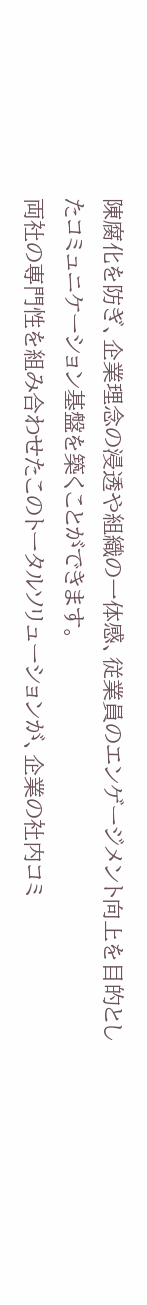陳腐化を防ぎ、企業理念の浸透や組織の一体感、従業員のエンゲージメント向上を目的としたコミュニケーション基盤を築くことができます。
両社の専門性を組み合わせたこのトータルソリューションが、企業の社内コミ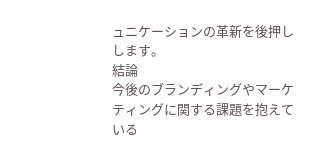ュニケーションの革新を後押しします。
結論
今後のブランディングやマーケティングに関する課題を抱えている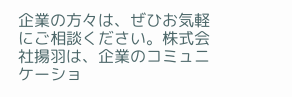企業の方々は、ぜひお気軽にご相談ください。株式会社揚羽は、企業のコミュニケーショ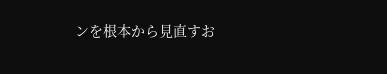ンを根本から見直すお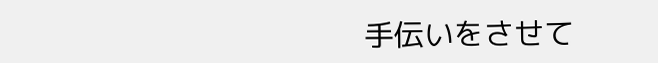手伝いをさせて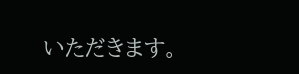いただきます。